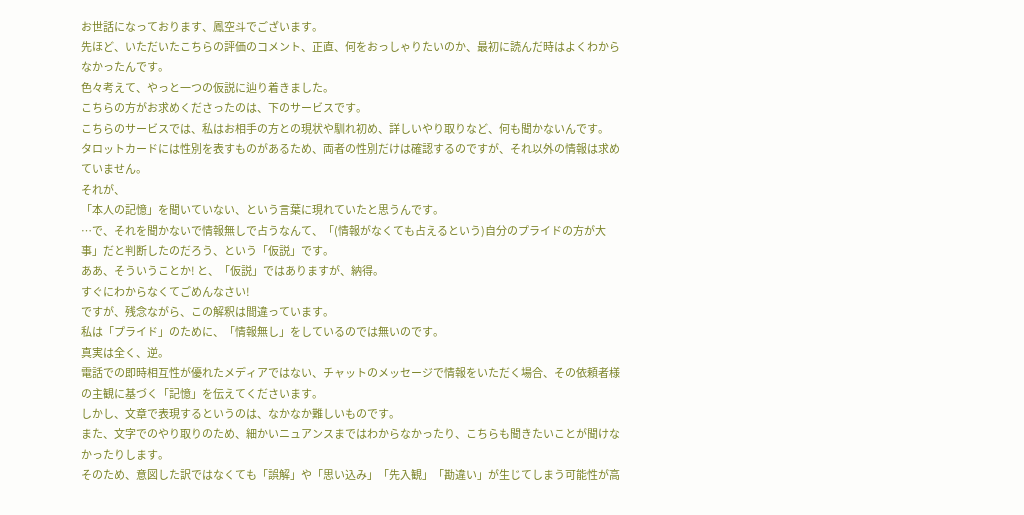お世話になっております、鳳空斗でございます。
先ほど、いただいたこちらの評価のコメント、正直、何をおっしゃりたいのか、最初に読んだ時はよくわからなかったんです。
色々考えて、やっと一つの仮説に辿り着きました。
こちらの方がお求めくださったのは、下のサービスです。
こちらのサービスでは、私はお相手の方との現状や馴れ初め、詳しいやり取りなど、何も聞かないんです。
タロットカードには性別を表すものがあるため、両者の性別だけは確認するのですが、それ以外の情報は求めていません。
それが、
「本人の記憶」を聞いていない、という言葉に現れていたと思うんです。
…で、それを聞かないで情報無しで占うなんて、「(情報がなくても占えるという)自分のプライドの方が大事」だと判断したのだろう、という「仮説」です。
ああ、そういうことか! と、「仮説」ではありますが、納得。
すぐにわからなくてごめんなさい!
ですが、残念ながら、この解釈は間違っています。
私は「プライド」のために、「情報無し」をしているのでは無いのです。
真実は全く、逆。
電話での即時相互性が優れたメディアではない、チャットのメッセージで情報をいただく場合、その依頼者様の主観に基づく「記憶」を伝えてくださいます。
しかし、文章で表現するというのは、なかなか難しいものです。
また、文字でのやり取りのため、細かいニュアンスまではわからなかったり、こちらも聞きたいことが聞けなかったりします。
そのため、意図した訳ではなくても「誤解」や「思い込み」「先入観」「勘違い」が生じてしまう可能性が高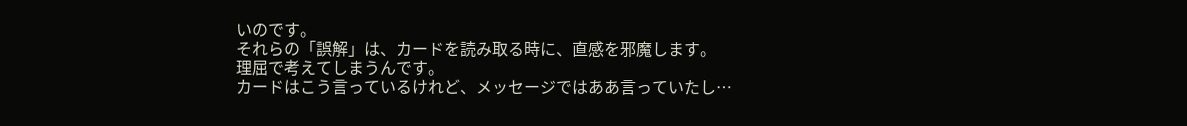いのです。
それらの「誤解」は、カードを読み取る時に、直感を邪魔します。
理屈で考えてしまうんです。
カードはこう言っているけれど、メッセージではああ言っていたし…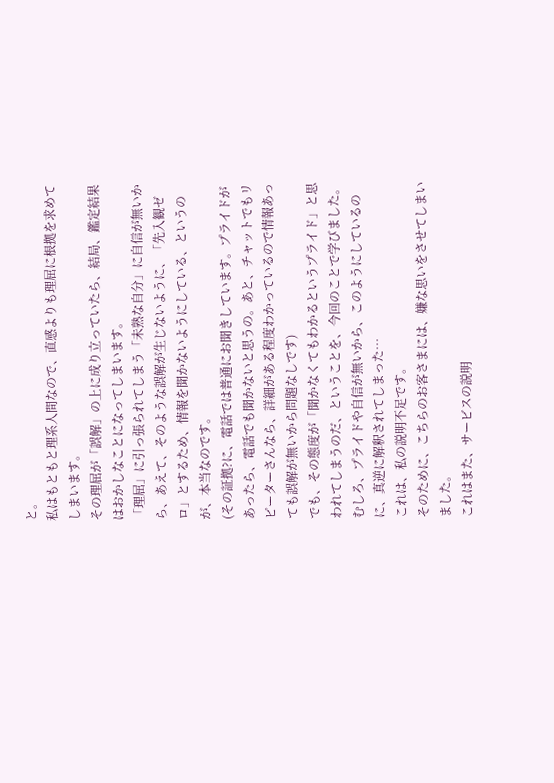と。
私はもともと理系人間なので、直感よりも理屈に根拠を求めてしまいます。
その理屈が「誤解」の上に成り立っていたら、結局、鑑定結果はおかしなことになってしまいます。
「理屈」に引っ張られてしまう「未熟な自分」に自信が無いから、あえて、そのような誤解が生じないように、「先入観ゼロ」とするため、情報を聞かないようにしている、というのが、本当なのです。
(その証拠?に、電話では普通にお聞きしています。プライドがあったら、電話でも聞かないと思うの。あと、チャットでもリピーターさんなら、詳細がある程度わかっているので情報あっても誤解が無いから問題なしです)
でも、その態度が「聞かなくてもわかるというプライド」と思われてしまうのだ、ということを、今回のことで学びました。
むしろ、プライドや自信が無いから、このようにしているのに、真逆に解釈されてしまった…
これは、私の説明不足です。
そのために、こちらのお客さまには、嫌な思いをさせてしまいました。
これはまた、サービスの説明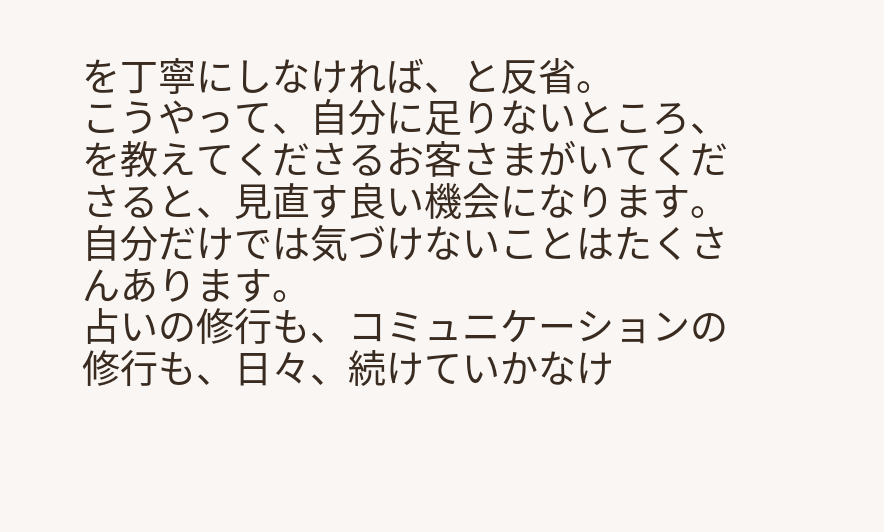を丁寧にしなければ、と反省。
こうやって、自分に足りないところ、を教えてくださるお客さまがいてくださると、見直す良い機会になります。
自分だけでは気づけないことはたくさんあります。
占いの修行も、コミュニケーションの修行も、日々、続けていかなけ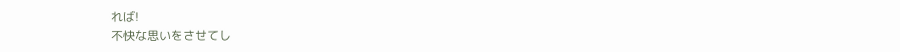れば!
不快な思いをさせてし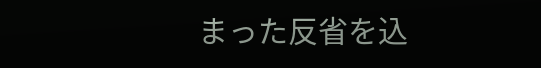まった反省を込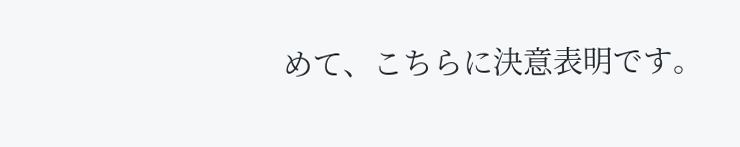めて、こちらに決意表明です。